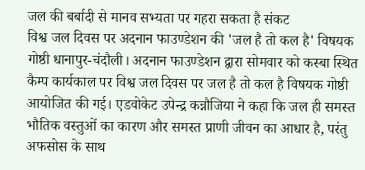जल की बर्बादी से मानव सभ्यता पर गहरा सकता है संकट
विश्व जल दिवस पर अदनान फाउण्डेशन की 'जल है तो कल है' विषयक गोष्ठी धानापुर-चंदौली। अदनान फाउण्डेशन द्वारा सोमवार को कस्बा स्थित कैम्प कार्यकाल पर विश्व जल दिवस पर जल है तो कल है विषयक गोष्ठी आयोजित की गई। एडवोकेट उपेन्द्र कन्नौजिया ने कहा कि जल ही समस्त भौतिक वस्तुओं का कारण और समस्त प्राणी जीवन का आधार है, परंतु अफसोस के साथ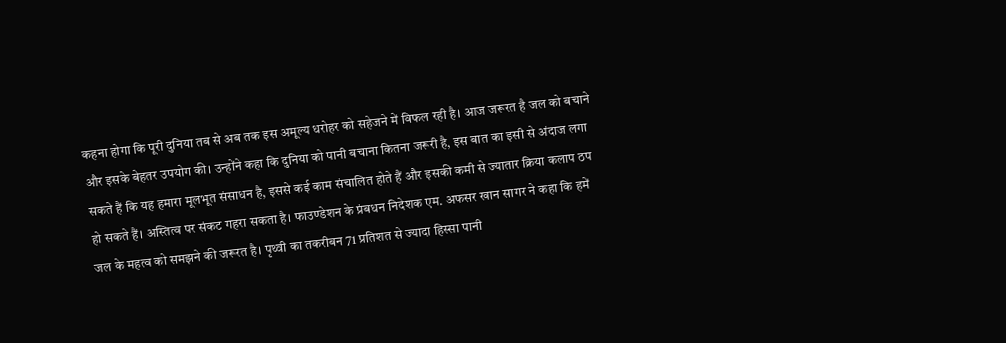कहना होगा कि पूरी दुनिया तब से अब तक इस अमूल्य धरोहर को सहेजने में विफल रही है। आज जरूरत है जल को बचाने और इसके बेहतर उपयोग की। उन्होंने कहा कि दुनिया को पानी बचाना कितना जरूरी है, इस बात का इसी से अंदाज लगा सकते हैं कि यह हमारा मूलभूत संसाधन है, इससे कई काम संचालित होते हैं और इसकी कमी से ज्यातार क्रिया कलाप ठप हो सकते हैं। अस्तित्व पर संकट गहरा सकता है। फाउण्डेशन के प्रंबधन निदेशक एम. अफसर खान सागर ने कहा कि हमें जल के महत्व को समझने की जरूरत है। पृथ्वी का तकरीबन 71 प्रतिशत से ज्यादा हिस्सा पानी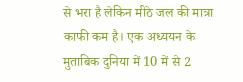से भरा है लेकिन मीठे जल की मात्रा काफी कम है। एक अध्ययन के मुताबिक दुनिया में 10 में से 2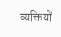व्यक्तियों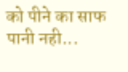को पीने का साफ पानी नही...